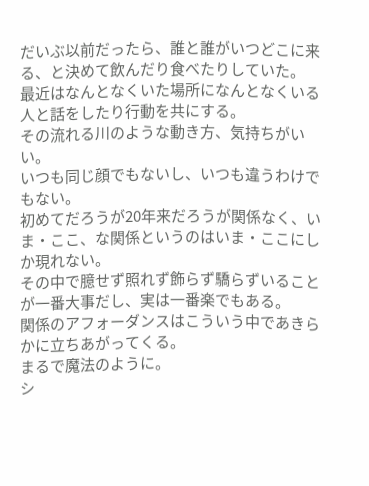だいぶ以前だったら、誰と誰がいつどこに来る、と決めて飲んだり食べたりしていた。
最近はなんとなくいた場所になんとなくいる人と話をしたり行動を共にする。
その流れる川のような動き方、気持ちがいい。
いつも同じ顔でもないし、いつも違うわけでもない。
初めてだろうが20年来だろうが関係なく、いま・ここ、な関係というのはいま・ここにしか現れない。
その中で臆せず照れず飾らず驕らずいることが一番大事だし、実は一番楽でもある。
関係のアフォーダンスはこういう中であきらかに立ちあがってくる。
まるで魔法のように。
シ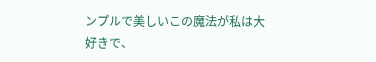ンプルで美しいこの魔法が私は大好きで、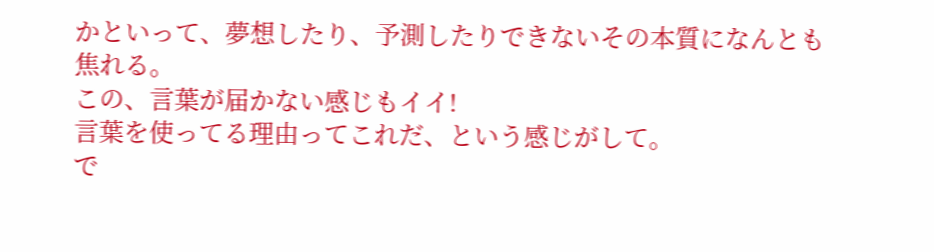かといって、夢想したり、予測したりできないその本質になんとも焦れる。
この、言葉が届かない感じもイイ!
言葉を使ってる理由ってこれだ、という感じがして。
で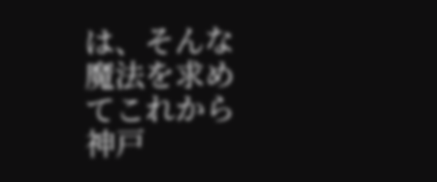は、そんな魔法を求めてこれから神戸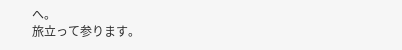へ。
旅立って参ります。